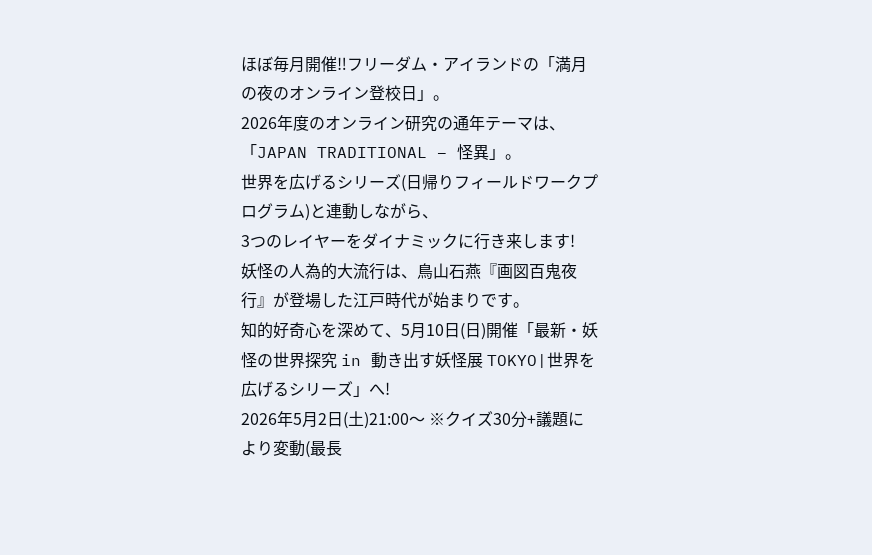ほぼ毎月開催‼フリーダム・アイランドの「満月の夜のオンライン登校日」。
2026年度のオンライン研究の通年テーマは、「JAPAN TRADITIONAL – 怪異」。
世界を広げるシリーズ(日帰りフィールドワークプログラム)と連動しながら、
3つのレイヤーをダイナミックに行き来します!
妖怪の人為的大流行は、鳥山石燕『画図百鬼夜行』が登場した江戸時代が始まりです。
知的好奇心を深めて、5月10日(日)開催「最新・妖怪の世界探究 in 動き出す妖怪展 TOKYO|世界を広げるシリーズ」へ!
2026年5月2日(土)21:00〜 ※クイズ30分+議題により変動(最長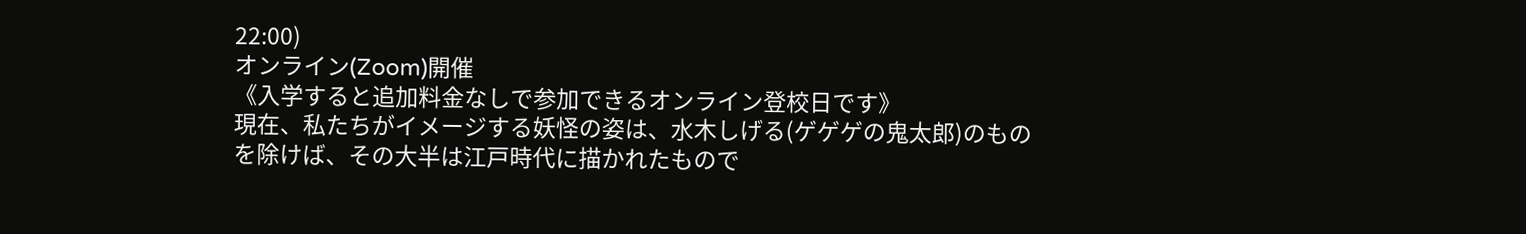22:00)
オンライン(Zoom)開催
《入学すると追加料金なしで参加できるオンライン登校日です》
現在、私たちがイメージする妖怪の姿は、水木しげる(ゲゲゲの鬼太郎)のものを除けば、その大半は江戸時代に描かれたもので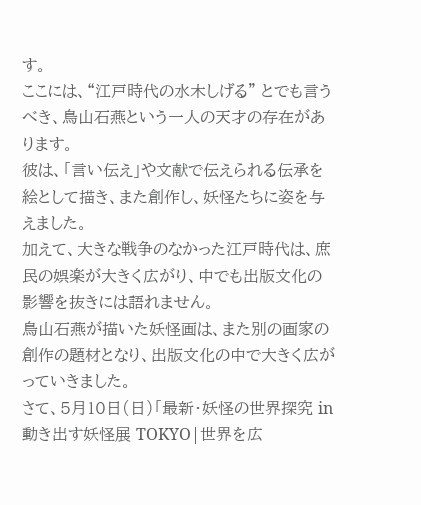す。
ここには、“江戸時代の水木しげる” とでも言うべき、鳥山石燕という一人の天才の存在があります。
彼は、「言い伝え」や文献で伝えられる伝承を絵として描き、また創作し、妖怪たちに姿を与えました。
加えて、大きな戦争のなかった江戸時代は、庶民の娯楽が大きく広がり、中でも出版文化の影響を抜きには語れません。
鳥山石燕が描いた妖怪画は、また別の画家の創作の題材となり、出版文化の中で大きく広がっていきました。
さて、5月10日(日)「最新・妖怪の世界探究 in 動き出す妖怪展 TOKYO|世界を広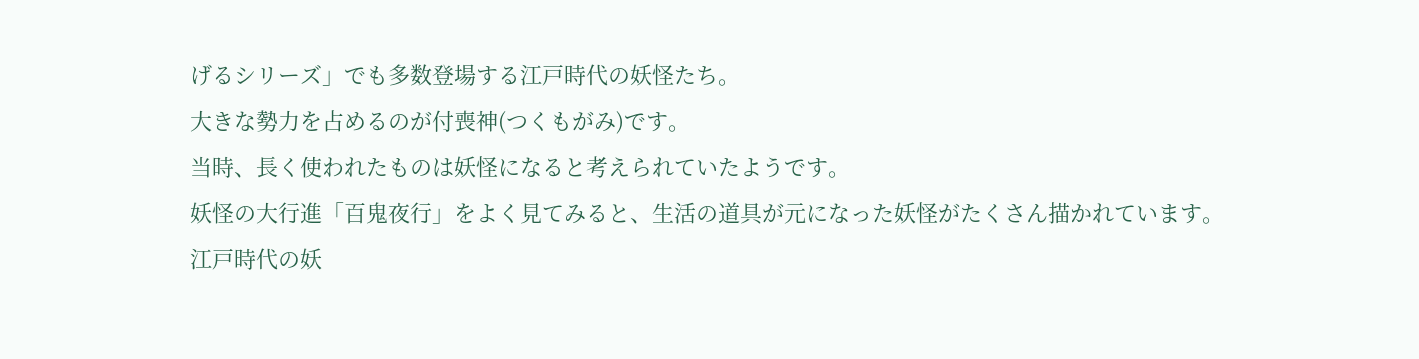げるシリーズ」でも多数登場する江戸時代の妖怪たち。
大きな勢力を占めるのが付喪神(つくもがみ)です。
当時、長く使われたものは妖怪になると考えられていたようです。
妖怪の大行進「百鬼夜行」をよく見てみると、生活の道具が元になった妖怪がたくさん描かれています。
江戸時代の妖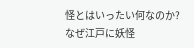怪とはいったい何なのか? なぜ江戸に妖怪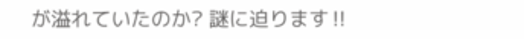が溢れていたのか? 謎に迫ります‼